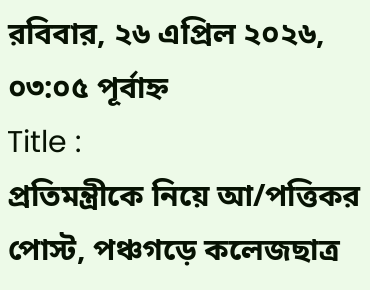রবিবার, ২৬ এপ্রিল ২০২৬, ০৩:০৫ পূর্বাহ্ন
Title :
প্রতিমন্ত্রীকে নিয়ে আ/পত্তিকর পোস্ট, পঞ্চগড়ে কলেজছাত্র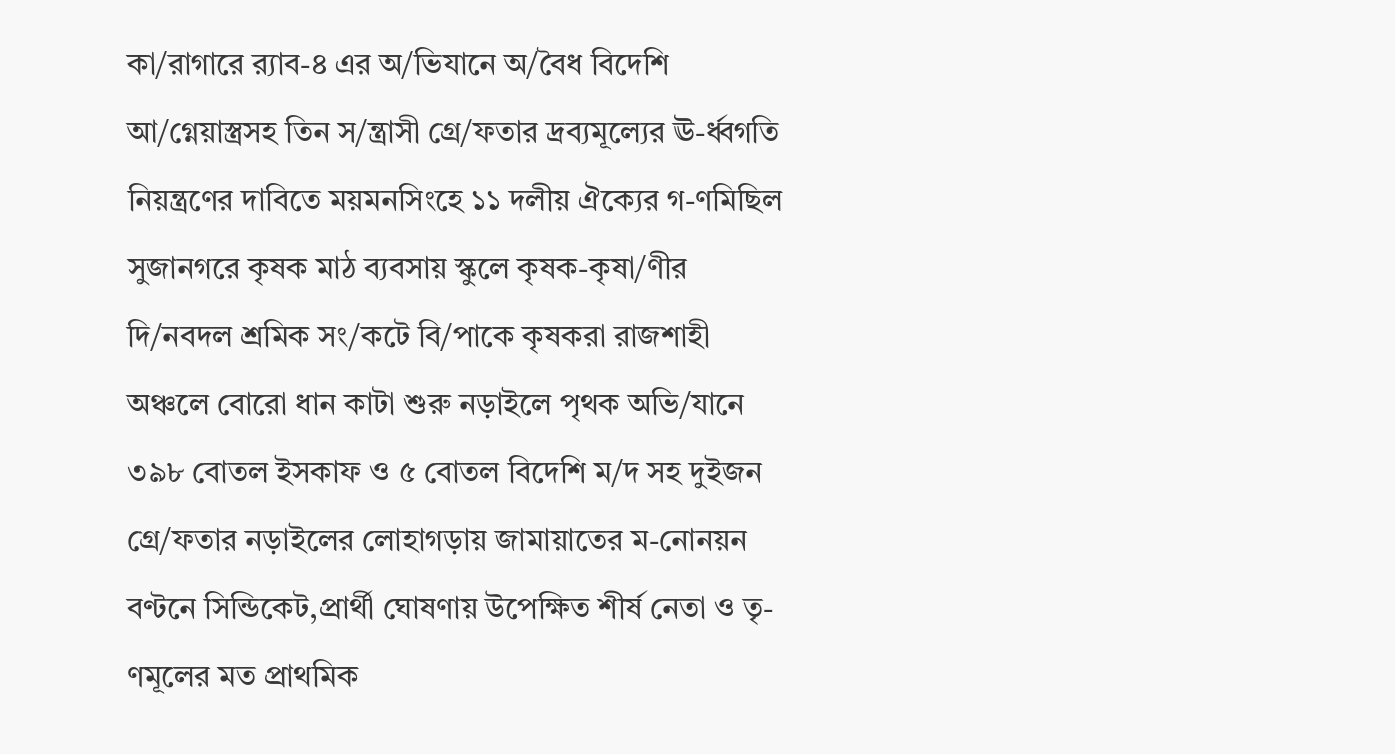কা/রাগারে র‍্যাব-৪ এর অ/ভিযানে অ/বৈধ বিদেশি আ/গ্নেয়াস্ত্রসহ তিন স/ন্ত্রাসী গ্রে/ফতার দ্রব্যমূল্যের ঊ-র্ধ্বগতি নিয়ন্ত্রণের দাবিতে ময়মনসিংহে ১১ দলীয় ঐক্যের গ-ণমিছিল সুজানগরে কৃষক মাঠ ব্যবসায় স্কুলে কৃষক-কৃষা/ণীর দি/নবদল শ্রমিক সং/কটে বি/পাকে কৃষকরা রাজশাহী অঞ্চলে বোরো ধান কাটা শুরু নড়াইলে পৃথক অভি/যানে ৩৯৮ বোতল ইসকাফ ও ৫ বোতল বিদেশি ম/দ সহ দুইজন গ্রে/ফতার নড়াইলের লোহাগড়ায় জামায়াতের ম-নোনয়ন বণ্টনে সিন্ডিকেট,প্রার্থী ঘোষণায় উপেক্ষিত শীর্ষ নেতা ও তৃ-ণমূলের মত প্রাথমিক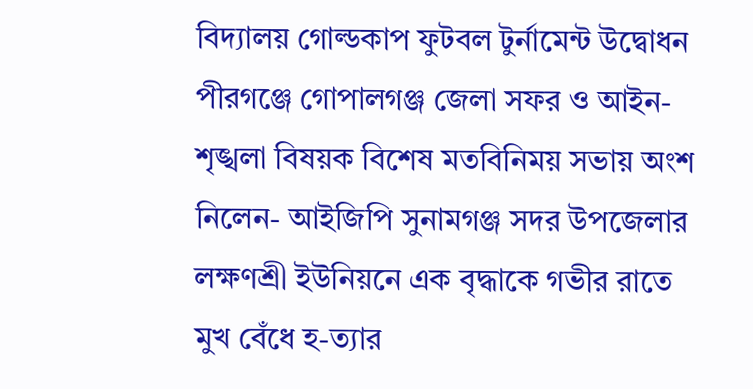বিদ্যালয় গোল্ডকাপ ফুটবল টুর্নামেন্ট উদ্বোধন পীরগঞ্জে গোপালগঞ্জ জেলা সফর ও আইন- শৃঙ্খলা বিষয়ক বিশেষ মতবিনিময় সভায় অংশ নিলেন- আইজিপি সুনামগঞ্জ সদর উপজেলার লক্ষণশ্রী ইউনিয়নে এক বৃদ্ধাকে গভীর রাতে মুখ বেঁধে হ-ত্যার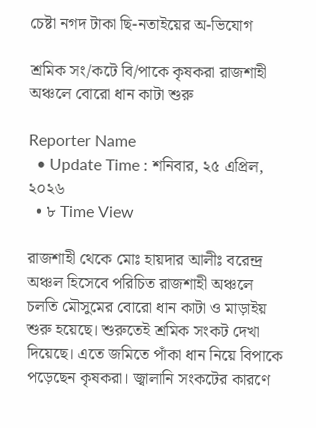চেষ্টা নগদ টাকা ছি-নতাইয়ের অ-ভিযোগ

শ্রমিক সং/কটে বি/পাকে কৃষকরা রাজশাহী অঞ্চলে বোরো ধান কাটা শুরু

Reporter Name
  • Update Time : শনিবার, ২৫ এপ্রিল, ২০২৬
  • ৮ Time View

রাজশাহী থেকে মোঃ হায়দার আলীঃ বরেন্দ্র অঞ্চল হিসেবে পরিচিত রাজশাহী অঞ্চলে চলতি মৌসুমের বোরো ধান কাটা ও মাড়াইয় শুরু হয়েছে। শুরুতেই শ্রমিক সংকট দেখা দিয়েছে। এতে জমিতে পাঁকা ধান নিয়ে বিপাকে পড়েছেন কৃষকরা। জ্বালানি সংকটের কারণে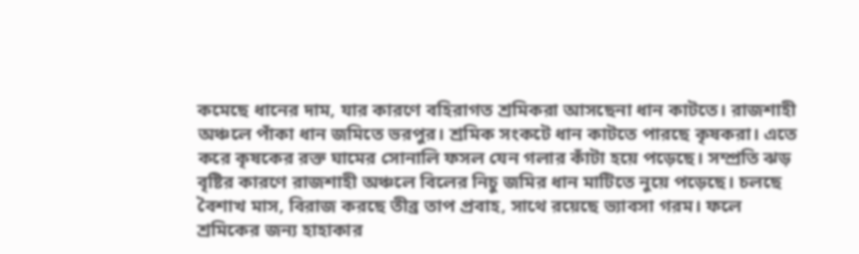কমেছে ধানের দাম, যার কারণে বহিরাগত শ্রমিকরা আসছেনা ধান কাটতে। রাজশাহী অঞ্চলে পাঁকা ধান জমিতে ভরপুর। শ্রমিক সংকটে ধান কাটতে পারছে কৃষকরা। এতে করে কৃষকের রক্ত ঘামের সোনালি ফসল যেন গলার কাঁটা হয়ে পড়েছে। সম্প্রতি ঝড় বৃষ্টির কারণে রাজশাহী অঞ্চলে বিলের নিচু জমির ধান মাটিতে নুয়ে পড়েছে। চলছে বৈশাখ মাস, বিরাজ করছে তীব্র তাপ প্রবাহ, সাথে রয়েছে ভ্যাবসা গরম। ফলে শ্রমিকের জন্য হাহাকার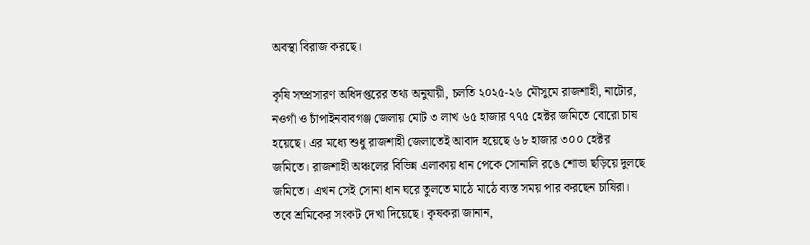অবস্থা বিরাজ করছে।

কৃষি সম্প্রসারণ অধিদপ্তরের তথ্য অনুযায়ী, চলতি ২০২৫-২৬ মৌসুমে রাজশাহী, নাটোর, নওগাঁ ও চাঁপাইনবাবগঞ্জ জেলায় মোট ৩ লাখ ৬৫ হাজার ৭৭৫ হেক্টর জমিতে বোরো চাষ হয়েছে। এর মধ্যে শুধু রাজশাহী জেলাতেই আবাদ হয়েছে ৬৮ হাজার ৩০০ হেক্টর জমিতে। রাজশাহী অঞ্চলের বিভিন্ন এলাকায় ধান পেকে সোনালি রঙে শোভা ছড়িয়ে দুলছে জমিতে। এখন সেই সোনা ধান ঘরে তুলতে মাঠে মাঠে ব্যস্ত সময় পার করছেন চাষিরা। তবে শ্রমিকের সংকট দেখা দিয়েছে। কৃষকরা জানান,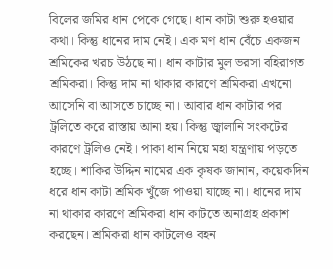বিলের জমির ধান পেকে গেছে। ধান কাটা শুরু হওয়ার কথা। কিন্তু ধানের দাম নেই। এক মণ ধান বেঁচে একজন শ্রমিকের খরচ উঠছে না। ধান কাটার মুল ভরসা বহিরাগত শ্রমিকরা। কিন্তু দাম না থাকার কারণে শ্রমিকরা এখনো আসেনি বা আসতে চাচ্ছে না। আবার ধান কাটার পর ট্রলিতে করে রাস্তায় আনা হয়। কিন্তু জ্বালানি সংকটের কারণে ট্রলিও নেই। পাকা ধান নিয়ে মহা যন্ত্রণায় পড়তে হচ্ছে। শাকির উদ্দিন নামের এক কৃষক জানান, কয়েকদিন ধরে ধান কাটা শ্রমিক খুঁজে পাওয়া যাচ্ছে না। ধানের দাম না থাকার কারণে শ্রমিকরা ধান কাটতে অনাগ্রহ প্রকাশ করছেন। শ্রমিকরা ধান কাটলেও বহন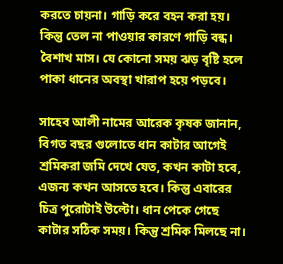করতে চায়না। গাড়ি করে বহন করা হয়। কিন্তু তেল না পাওয়ার কারণে গাড়ি বন্ধ। বৈশাখ মাস। যে কোনো সময় ঝড় বৃষ্টি হলে পাকা ধানের অবস্থা খারাপ হয়ে পড়বে।

সাহেব আলী নামের আরেক কৃষক জানান, বিগত বছর গুলোতে ধান কাটার আগেই শ্রমিকরা জমি দেখে যেত, কখন কাটা হবে, এজন্য কখন আসতে হবে। কিন্তু এবারের চিত্র পুরোটাই উল্টো। ধান পেকে গেছে কাটার সঠিক সময়। কিন্তু শ্রমিক মিলছে না।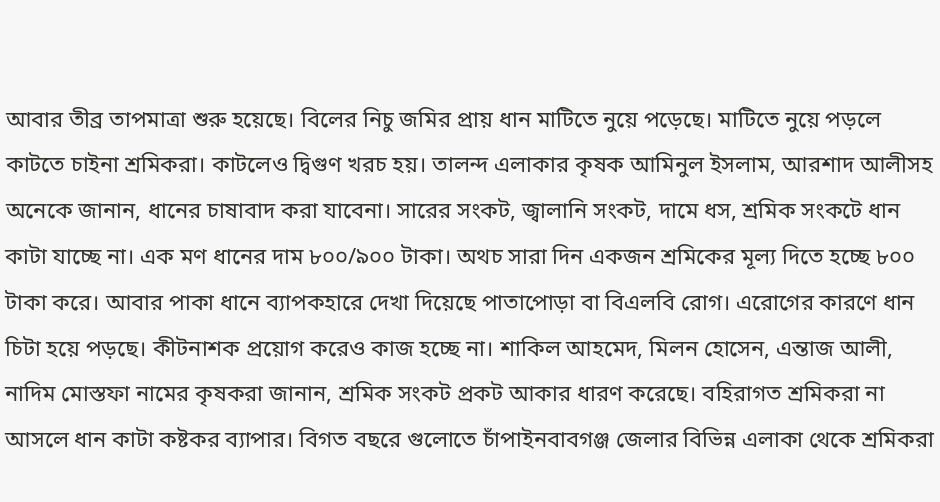আবার তীব্র তাপমাত্রা শুরু হয়েছে। বিলের নিচু জমির প্রায় ধান মাটিতে নুয়ে পড়েছে। মাটিতে নুয়ে পড়লে কাটতে চাইনা শ্রমিকরা। কাটলেও দ্বিগুণ খরচ হয়। তালন্দ এলাকার কৃষক আমিনুল ইসলাম, আরশাদ আলীসহ অনেকে জানান, ধানের চাষাবাদ করা যাবেনা। সারের সংকট, জ্বালানি সংকট, দামে ধস, শ্রমিক সংকটে ধান কাটা যাচ্ছে না। এক মণ ধানের দাম ৮০০/৯০০ টাকা। অথচ সারা দিন একজন শ্রমিকের মূল্য দিতে হচ্ছে ৮০০ টাকা করে। আবার পাকা ধানে ব্যাপকহারে দেখা দিয়েছে পাতাপোড়া বা বিএলবি রোগ। এরোগের কারণে ধান চিটা হয়ে পড়ছে। কীটনাশক প্রয়োগ করেও কাজ হচ্ছে না। শাকিল আহমেদ, মিলন হোসেন, এন্তাজ আলী, নাদিম মোস্তফা নামের কৃষকরা জানান, শ্রমিক সংকট প্রকট আকার ধারণ করেছে। বহিরাগত শ্রমিকরা না আসলে ধান কাটা কষ্টকর ব্যাপার। বিগত বছরে গুলোতে চাঁপাইনবাবগঞ্জ জেলার বিভিন্ন এলাকা থেকে শ্রমিকরা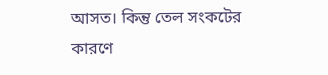আসত। কিন্তু তেল সংকটের কারণে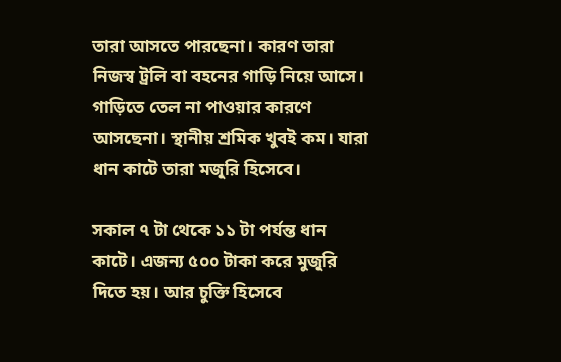তারা আসতে পারছেনা। কারণ তারা নিজস্ব ট্রলি বা বহনের গাড়ি নিয়ে আসে। গাড়িতে তেল না পাওয়ার কারণে আসছেনা। স্থানীয় শ্রমিক খুবই কম। যারা ধান কাটে তারা মজুরি হিসেবে।

সকাল ৭ টা থেকে ১১ টা পর্যন্ত ধান কাটে। এজন্য ৫০০ টাকা করে মুজুরি দিতে হয়। আর চুক্তি হিসেবে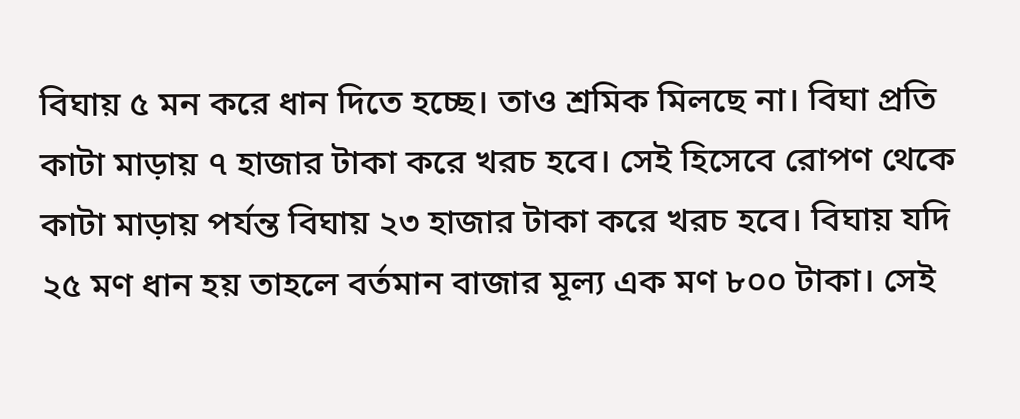বিঘায় ৫ মন করে ধান দিতে হচ্ছে। তাও শ্রমিক মিলছে না। বিঘা প্রতি কাটা মাড়ায় ৭ হাজার টাকা করে খরচ হবে। সেই হিসেবে রোপণ থেকে কাটা মাড়ায় পর্যন্ত বিঘায় ২৩ হাজার টাকা করে খরচ হবে। বিঘায় যদি ২৫ মণ ধান হয় তাহলে বর্তমান বাজার মূল্য এক মণ ৮০০ টাকা। সেই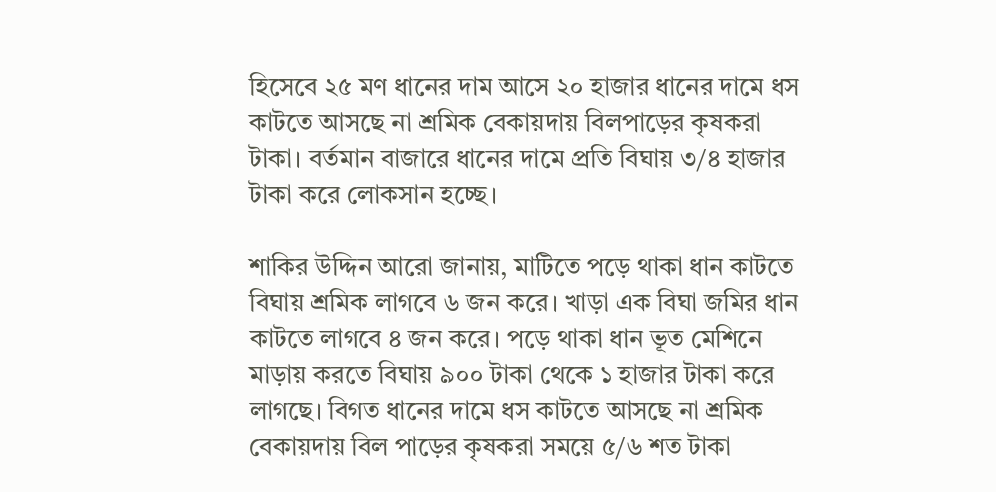হিসেবে ২৫ মণ ধানের দাম আসে ২০ হাজার ধানের দামে ধস কাটতে আসছে না শ্রমিক বেকায়দায় বিলপাড়ের কৃষকরা টাকা। বর্তমান বাজারে ধানের দামে প্রতি বিঘায় ৩/৪ হাজার টাকা করে লোকসান হচ্ছে।

শাকির উদ্দিন আরো জানায়, মাটিতে পড়ে থাকা ধান কাটতে বিঘায় শ্রমিক লাগবে ৬ জন করে। খাড়া এক বিঘা জমির ধান কাটতে লাগবে ৪ জন করে। পড়ে থাকা ধান ভূত মেশিনে মাড়ায় করতে বিঘায় ৯০০ টাকা থেকে ১ হাজার টাকা করে লাগছে। বিগত ধানের দামে ধস কাটতে আসছে না শ্রমিক বেকায়দায় বিল পাড়ের কৃষকরা সময়ে ৫/৬ শত টাকা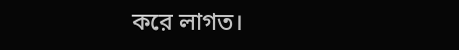করে লাগত।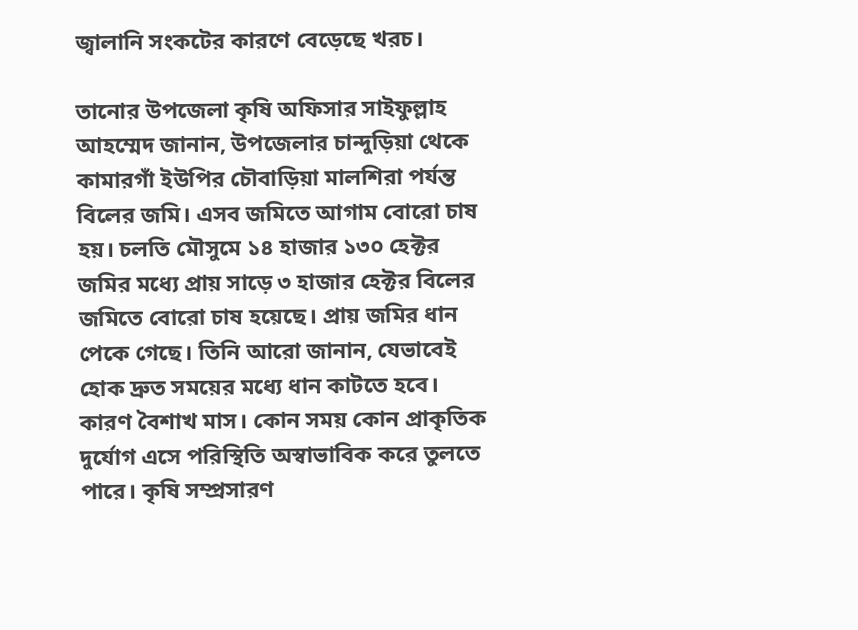জ্বালানি সংকটের কারণে বেড়েছে খরচ।

তানোর উপজেলা কৃষি অফিসার সাইফুল্লাহ আহম্মেদ জানান, উপজেলার চান্দুড়িয়া থেকে কামারগাঁ ইউপির চৌবাড়িয়া মালশিরা পর্যন্ত বিলের জমি। এসব জমিতে আগাম বোরো চাষ হয়। চলতি মৌসুমে ১৪ হাজার ১৩০ হেক্টর জমির মধ্যে প্রায় সাড়ে ৩ হাজার হেক্টর বিলের জমিতে বোরো চাষ হয়েছে। প্রায় জমির ধান পেকে গেছে। তিনি আরো জানান, যেভাবেই হোক দ্রুত সময়ের মধ্যে ধান কাটতে হবে। কারণ বৈশাখ মাস। কোন সময় কোন প্রাকৃতিক দুর্যোগ এসে পরিস্থিতি অস্বাভাবিক করে তুলতে পারে। কৃষি সম্প্রসারণ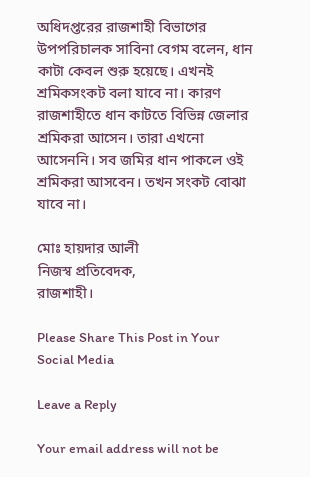অধিদপ্তরের রাজশাহী বিভাগের উপপরিচালক সাবিনা বেগম বলেন, ধান কাটা কেবল শুরু হয়েছে। এখনই শ্রমিকসংকট বলা যাবে না। কারণ রাজশাহীতে ধান কাটতে বিভিন্ন জেলার শ্রমিকরা আসেন। তারা এখনো আসেননি। সব জমির ধান পাকলে ওই শ্রমিকরা আসবেন। তখন সংকট বোঝা যাবে না।

মোঃ হায়দার আলী
নিজস্ব প্রতিবেদক,
রাজশাহী।

Please Share This Post in Your Social Media

Leave a Reply

Your email address will not be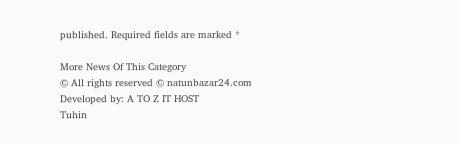published. Required fields are marked *

More News Of This Category
© All rights reserved © natunbazar24.com
Developed by: A TO Z IT HOST
Tuhin